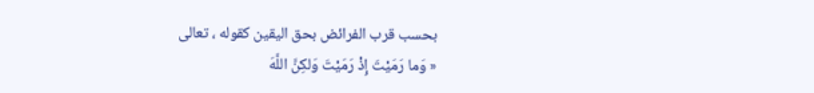بحسب قرب الفرائض بحق اليقين كقوله ، تعالى
« وَما رَمَيْتَ إِذْ رَمَيْتَ وَلكِنَّ اللَّهَ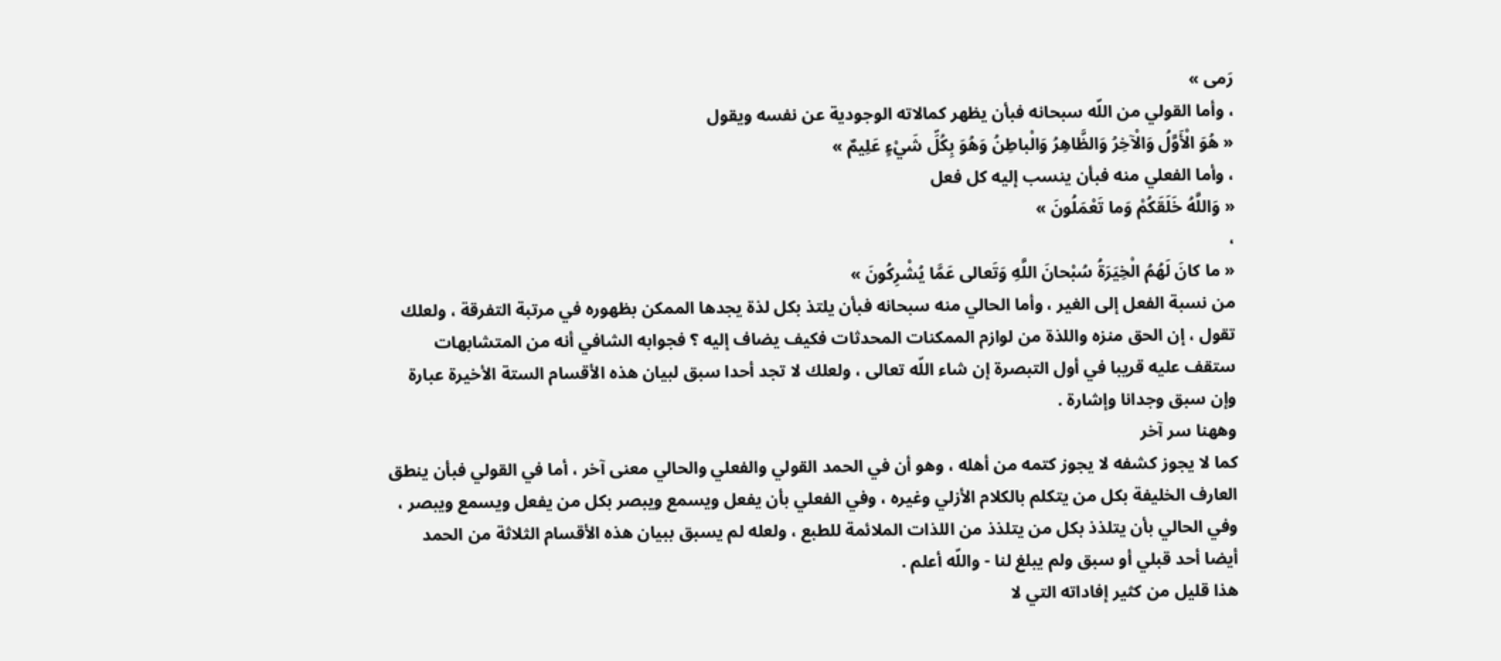رَمى »
، وأما القولي من اللّه سبحانه فبأن يظهر كمالاته الوجودية عن نفسه ويقول
« هُوَ الْأَوَّلُ وَالْآخِرُ وَالظَّاهِرُ وَالْباطِنُ وَهُوَ بِكُلِّ شَيْءٍ عَلِيمٌ »
، وأما الفعلي منه فبأن ينسب إليه كل فعل
« وَاللَّهُ خَلَقَكُمْ وَما تَعْمَلُونَ »
،
« ما كانَ لَهُمُ الْخِيَرَةُ سُبْحانَ اللَّهِ وَتَعالى عَمَّا يُشْرِكُونَ »
من نسبة الفعل إلى الغير ، وأما الحالي منه سبحانه فبأن يلتذ بكل لذة يجدها الممكن بظهوره في مرتبة التفرقة ، ولعلك تقول ، إن الحق منزه واللذة من لوازم الممكنات المحدثات فكيف يضاف إليه ؟ فجوابه الشافي أنه من المتشابهات ستقف عليه قريبا في أول التبصرة إن شاء اللّه تعالى ، ولعلك لا تجد أحدا سبق لبيان هذه الأقسام الستة الأخيرة عبارة وإن سبق وجدانا وإشارة .
وههنا سر آخر
كما لا يجوز كشفه لا يجوز كتمه من أهله ، وهو أن في الحمد القولي والفعلي والحالي معنى آخر ، أما في القولي فبأن ينطق العارف الخليفة بكل من يتكلم بالكلام الأزلي وغيره ، وفي الفعلي بأن يفعل ويسمع ويبصر بكل من يفعل ويسمع ويبصر ، وفي الحالي بأن يتلذذ بكل من يتلذذ من اللذات الملائمة للطبع ، ولعله لم يسبق ببيان هذه الأقسام الثلاثة من الحمد أيضا أحد قبلي أو سبق ولم يبلغ لنا - واللّه أعلم .
هذا قليل من كثير إفاداته التي لا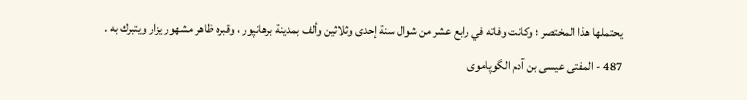يحتملها هذا المختصر ؛ وكانت وفاته في رابع عشر من شوال سنة إحدى وثلاثين وألف بمدينة برهانپور ، وقبره ظاهر مشهور يزار ويتبرك به .
487 - المفتى عيسى بن آدم الگوپاموى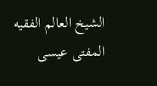الشيخ العالم الفقيه المفتى عيسى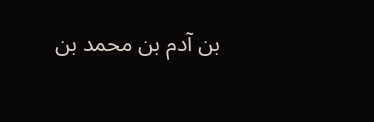بن آدم بن محمد بن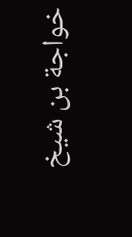خواجة بن شيخ